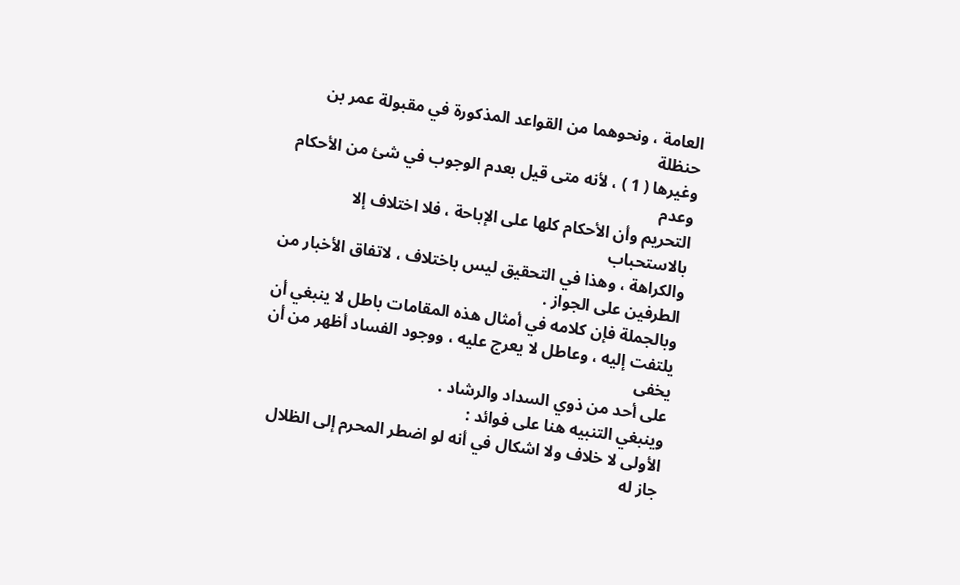العامة ، ونحوهما من القواعد المذكورة في مقبولة عمر بن حنظلة
وغيرها ( 1 ) ، لأنه متى قيل بعدم الوجوب في شئ من الأحكام وعدم
التحريم وأن الأحكام كلها على الإباحة ، فلا اختلاف إلا بالاستحباب
والكراهة ، وهذا في التحقيق ليس باختلاف ، لاتفاق الأخبار من
الطرفين على الجواز .
وبالجملة فإن كلامه في أمثال هذه المقامات باطل لا ينبغي أن
يلتفت إليه ، وعاطل لا يعرج عليه ، ووجود الفساد أظهر من أن يخفى
على أحد من ذوي السداد والرشاد .
وينبغي التنبيه هنا على فوائد :
الأولى لا خلاف ولا اشكال في أنه لو اضطر المحرم إلى الظلال
جاز له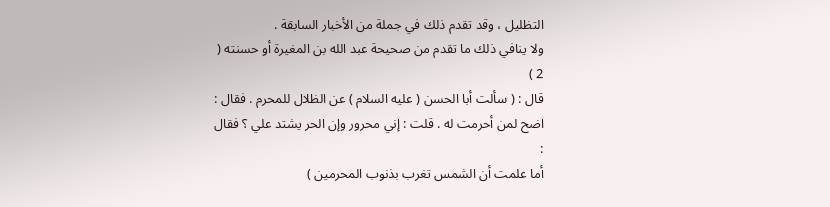التظليل ، وقد تقدم ذلك في جملة من الأخبار السابقة .
ولا ينافي ذلك ما تقدم من صحيحة عبد الله بن المغيرة أو حسنته ( 2 )
قال : ( سألت أبا الحسن ( عليه السلام ) عن الظلال للمحرم . فقال :
اضح لمن أحرمت له . قلت : إني محرور وإن الحر يشتد علي ؟ فقال :
أما علمت أن الشمس تغرب بذنوب المحرمين )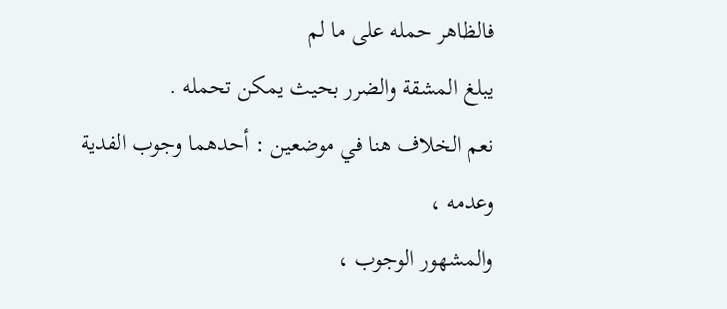فالظاهر حمله على ما لم
يبلغ المشقة والضرر بحيث يمكن تحمله .
نعم الخلاف هنا في موضعين : أحدهما وجوب الفدية وعدمه ،
والمشهور الوجوب ،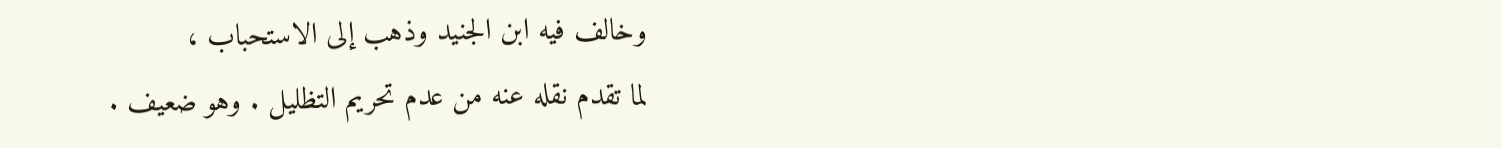وخالف فيه ابن الجنيد وذهب إلى الاستحباب ،
لما تقدم نقله عنه من عدم تحريم التظليل . وهو ضعيف .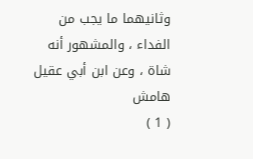وثانيهما ما يجب من الفداء ، والمشهور أنه شاة ، وعن ابن أبي عقيل
هامش
( 1 )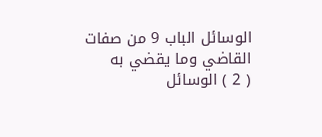الوسائل الباب 9 من صفات القاضي وما يقضي به
( 2 ) الوسائل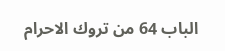الباب 64 من تروك الاحرام